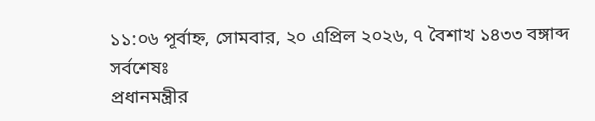১১:০৬ পূর্বাহ্ন, সোমবার, ২০ এপ্রিল ২০২৬, ৭ বৈশাখ ১৪৩৩ বঙ্গাব্দ
সর্বশেষঃ
প্রধানমন্ত্রীর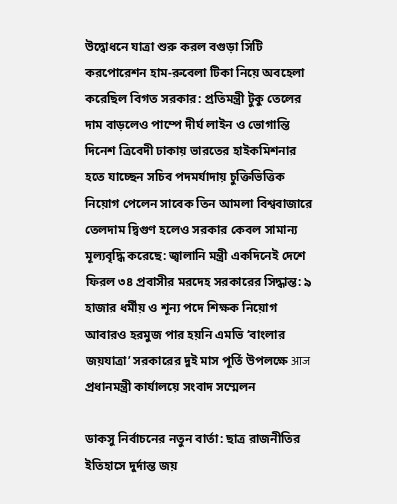উদ্বোধনে যাত্রা শুরু করল বগুড়া সিটি করপোরেশন হাম-রুবেলা টিকা নিয়ে অবহেলা করেছিল বিগত সরকার: প্রতিমন্ত্রী টুকু তেলের দাম বাড়লেও পাম্পে দীর্ঘ লাইন ও ভোগান্তি দিনেশ ত্রিবেদী ঢাকায় ভারতের হাইকমিশনার হতে যাচ্ছেন সচিব পদমর্যাদায় চুক্তিভিত্তিক নিয়োগ পেলেন সাবেক তিন আমলা বিশ্ববাজারে তেলদাম দ্বিগুণ হলেও সরকার কেবল সামান্য মূল্যবৃদ্ধি করেছে: জ্বালানি মন্ত্রী একদিনেই দেশে ফিরল ৩৪ প্রবাসীর মরদেহ সরকারের সিদ্ধান্ত: ৯ হাজার ধর্মীয় ও শূন্য পদে শিক্ষক নিয়োগ আবারও হরমুজ পার হয়নি এমভি ‘বাংলার জয়যাত্রা’ সরকারের দুই মাস পূর্তি উপলক্ষে आज প্রধানমন্ত্রী কার্যালয়ে সংবাদ সম্মেলন

ডাকসু নির্বাচনের নতুন বার্তা: ছাত্র রাজনীতির ইতিহাসে দুর্দান্ত জয়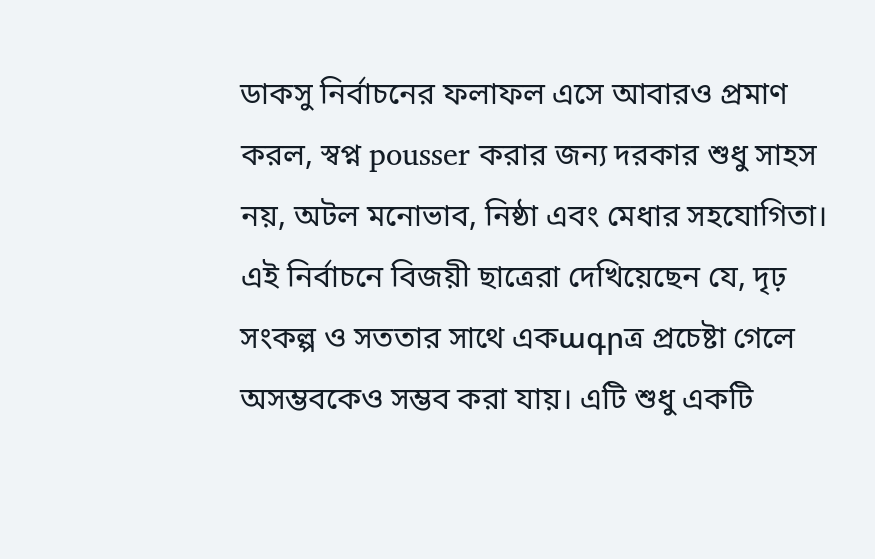ডাকসু নির্বাচনের ফলাফল এসে আবারও প্রমাণ করল, স্বপ্ন pousser করার জন্য দরকার শুধু সাহস নয়, অটল মনোভাব, নিষ্ঠা এবং মেধার সহযোগিতা। এই নির্বাচনে বিজয়ী ছাত্রেরা দেখিয়েছেন যে, দৃঢ় সংকল্প ও সততার সাথে একագրত্র প্রচেষ্টা গেলে অসম্ভবকেও সম্ভব করা যায়। এটি শুধু একটি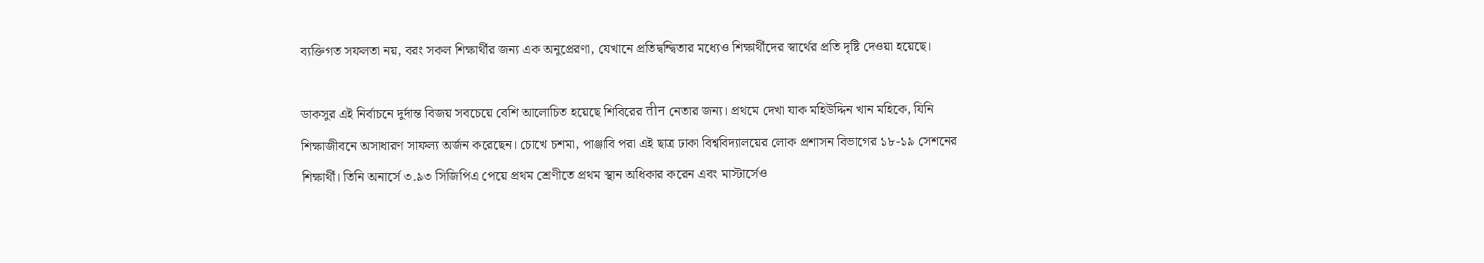ব্যক্তিগত সফলতা নয়, বরং সকল শিক্ষার্থীর জন্য এক অনুপ্রেরণা, যেখানে প্রতিদ্বন্দ্বিতার মধ্যেও শিক্ষার্থীদের স্বার্থের প্রতি দৃষ্টি দেওয়া হয়েছে।

ডাকসুর এই নির্বাচনে দুর্দান্ত বিজয় সবচেয়ে বেশি আলোচিত হয়েছে শিবিরের तीन নেতার জন্য। প্রথমে দেখা যাক মহিউদ্দিন খান মহিকে, যিনি শিক্ষাজীবনে অসাধারণ সাফল্য অর্জন করেছেন। চোখে চশমা, পাঞ্জাবি পরা এই ছাত্র ঢাকা বিশ্ববিদ্যালয়ের লোক প্রশাসন বিভাগের ১৮-১৯ সেশনের শিক্ষার্থী। তিনি অনার্সে ৩.৯৩ সিজিপিএ পেয়ে প্রথম শ্রেণীতে প্রথম স্থান অধিকার করেন এবং মাস্টার্সেও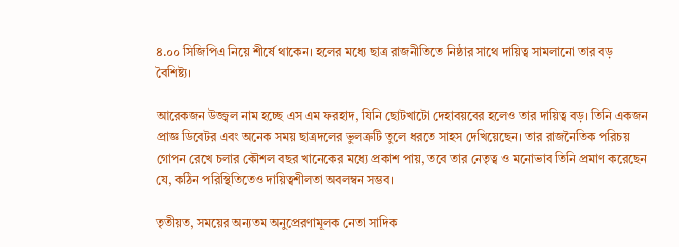৪.০০ সিজিপিএ নিয়ে শীর্ষে থাকেন। হলের মধ্যে ছাত্র রাজনীতিতে নিষ্ঠার সাথে দায়িত্ব সামলানো তার বড় বৈশিষ্ট্য।

আরেকজন উজ্জ্বল নাম হচ্ছে এস এম ফরহাদ, যিনি ছোটখাটো দেহাবয়বের হলেও তার দায়িত্ব বড়। তিনি একজন প্রাজ্ঞ ডিবেটর এবং অনেক সময় ছাত্রদলের ভুলত্রুটি তুলে ধরতে সাহস দেখিয়েছেন। তার রাজনৈতিক পরিচয় গোপন রেখে চলার কৌশল বছর খানেকের মধ্যে প্রকাশ পায়, তবে তার নেতৃত্ব ও মনোভাব তিনি প্রমাণ করেছেন যে, কঠিন পরিস্থিতিতেও দায়িত্বশীলতা অবলম্বন সম্ভব।

তৃতীয়ত, সময়ের অন্যতম অনুপ্রেরণামূলক নেতা সাদিক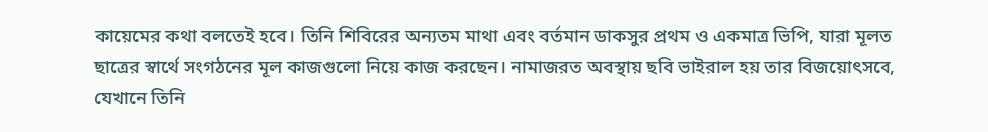কায়েমের কথা বলতেই হবে। তিনি শিবিরের অন্যতম মাথা এবং বর্তমান ডাকসুর প্রথম ও একমাত্র ভিপি, যারা মূলত ছাত্রের স্বার্থে সংগঠনের মূল কাজগুলো নিয়ে কাজ করছেন। নামাজরত অবস্থায় ছবি ভাইরাল হয় তার বিজয়োৎসবে, যেখানে তিনি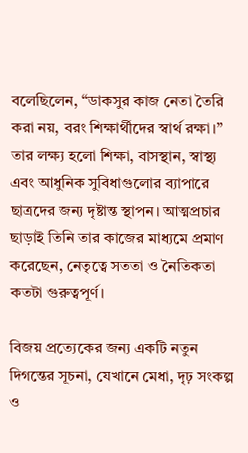বলেছিলেন, “ডাকসুর কাজ নেতা তৈরি করা নয়, বরং শিক্ষার্থীদের স্বার্থ রক্ষা।” তার লক্ষ্য হলো শিক্ষা, বাসস্থান, স্বাস্থ্য এবং আধুনিক সুবিধাগুলোর ব্যাপারে ছাত্রদের জন্য দৃষ্টান্ত স্থাপন। আত্মপ্রচার ছাড়াই তিনি তার কাজের মাধ্যমে প্রমাণ করেছেন, নেতৃত্বে সততা ও নৈতিকতা কতটা গুরুত্বপূর্ণ।

বিজয় প্রত্যেকের জন্য একটি নতুন দিগন্তের সূচনা, যেখানে মেধা, দৃঢ় সংকল্প ও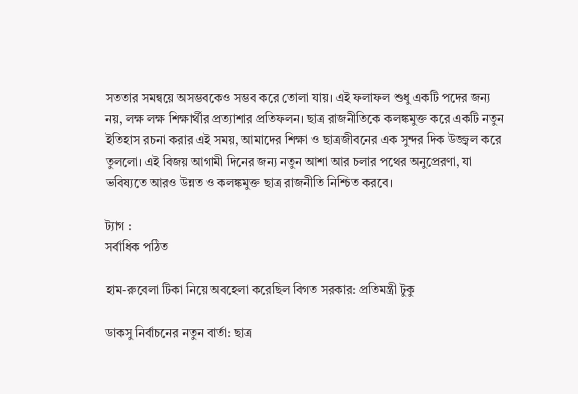সততার সমন্বয়ে অসম্ভবকেও সম্ভব করে তোলা যায়। এই ফলাফল শুধু একটি পদের জন্য নয়, লক্ষ লক্ষ শিক্ষার্থীর প্রত্যাশার প্রতিফলন। ছাত্র রাজনীতিকে কলঙ্কমুক্ত করে একটি নতুন ইতিহাস রচনা করার এই সময়, আমাদের শিক্ষা ও ছাত্রজীবনের এক সুন্দর দিক উজ্জ্বল করে তুললো। এই বিজয় আগামী দিনের জন্য নতুন আশা আর চলার পথের অনুপ্রেরণা, যা ভবিষ্যতে আরও উন্নত ও কলঙ্কমুক্ত ছাত্র রাজনীতি নিশ্চিত করবে।

ট্যাগ :
সর্বাধিক পঠিত

হাম-রুবেলা টিকা নিয়ে অবহেলা করেছিল বিগত সরকার: প্রতিমন্ত্রী টুকু

ডাকসু নির্বাচনের নতুন বার্তা: ছাত্র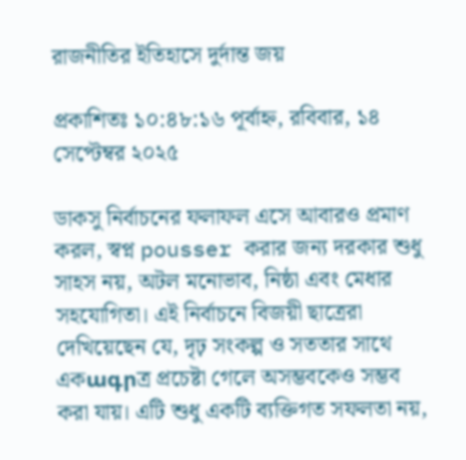রাজনীতির ইতিহাসে দুর্দান্ত জয়

প্রকাশিতঃ ১০:৪৮:১৬ পূর্বাহ্ন, রবিবার, ১৪ সেপ্টেম্বর ২০২৫

ডাকসু নির্বাচনের ফলাফল এসে আবারও প্রমাণ করল, স্বপ্ন pousser করার জন্য দরকার শুধু সাহস নয়, অটল মনোভাব, নিষ্ঠা এবং মেধার সহযোগিতা। এই নির্বাচনে বিজয়ী ছাত্রেরা দেখিয়েছেন যে, দৃঢ় সংকল্প ও সততার সাথে একագրত্র প্রচেষ্টা গেলে অসম্ভবকেও সম্ভব করা যায়। এটি শুধু একটি ব্যক্তিগত সফলতা নয়,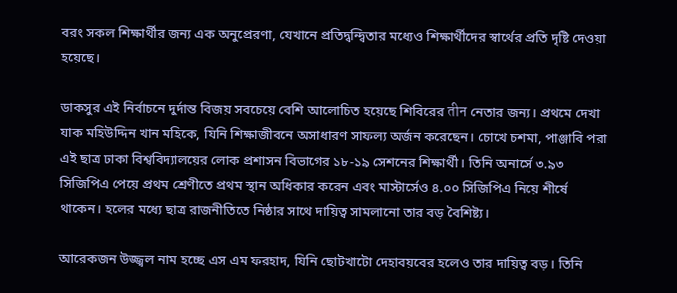বরং সকল শিক্ষার্থীর জন্য এক অনুপ্রেরণা, যেখানে প্রতিদ্বন্দ্বিতার মধ্যেও শিক্ষার্থীদের স্বার্থের প্রতি দৃষ্টি দেওয়া হয়েছে।

ডাকসুর এই নির্বাচনে দুর্দান্ত বিজয় সবচেয়ে বেশি আলোচিত হয়েছে শিবিরের तीन নেতার জন্য। প্রথমে দেখা যাক মহিউদ্দিন খান মহিকে, যিনি শিক্ষাজীবনে অসাধারণ সাফল্য অর্জন করেছেন। চোখে চশমা, পাঞ্জাবি পরা এই ছাত্র ঢাকা বিশ্ববিদ্যালয়ের লোক প্রশাসন বিভাগের ১৮-১৯ সেশনের শিক্ষার্থী। তিনি অনার্সে ৩.৯৩ সিজিপিএ পেয়ে প্রথম শ্রেণীতে প্রথম স্থান অধিকার করেন এবং মাস্টার্সেও ৪.০০ সিজিপিএ নিয়ে শীর্ষে থাকেন। হলের মধ্যে ছাত্র রাজনীতিতে নিষ্ঠার সাথে দায়িত্ব সামলানো তার বড় বৈশিষ্ট্য।

আরেকজন উজ্জ্বল নাম হচ্ছে এস এম ফরহাদ, যিনি ছোটখাটো দেহাবয়বের হলেও তার দায়িত্ব বড়। তিনি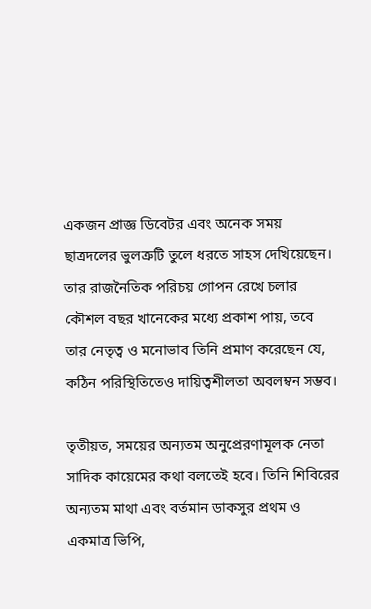একজন প্রাজ্ঞ ডিবেটর এবং অনেক সময় ছাত্রদলের ভুলত্রুটি তুলে ধরতে সাহস দেখিয়েছেন। তার রাজনৈতিক পরিচয় গোপন রেখে চলার কৌশল বছর খানেকের মধ্যে প্রকাশ পায়, তবে তার নেতৃত্ব ও মনোভাব তিনি প্রমাণ করেছেন যে, কঠিন পরিস্থিতিতেও দায়িত্বশীলতা অবলম্বন সম্ভব।

তৃতীয়ত, সময়ের অন্যতম অনুপ্রেরণামূলক নেতা সাদিক কায়েমের কথা বলতেই হবে। তিনি শিবিরের অন্যতম মাথা এবং বর্তমান ডাকসুর প্রথম ও একমাত্র ভিপি,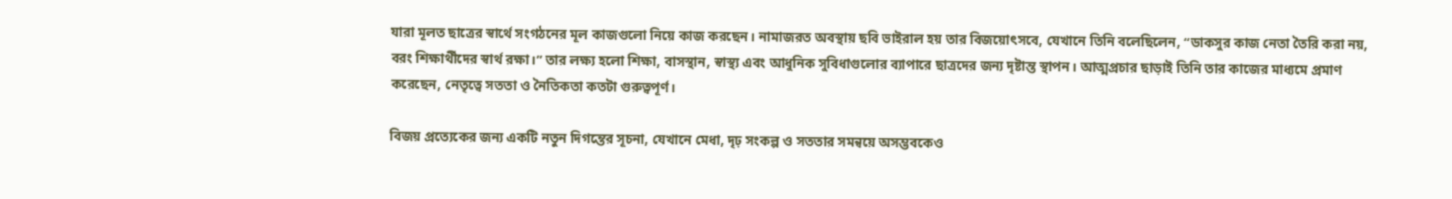যারা মূলত ছাত্রের স্বার্থে সংগঠনের মূল কাজগুলো নিয়ে কাজ করছেন। নামাজরত অবস্থায় ছবি ভাইরাল হয় তার বিজয়োৎসবে, যেখানে তিনি বলেছিলেন, “ডাকসুর কাজ নেতা তৈরি করা নয়, বরং শিক্ষার্থীদের স্বার্থ রক্ষা।” তার লক্ষ্য হলো শিক্ষা, বাসস্থান, স্বাস্থ্য এবং আধুনিক সুবিধাগুলোর ব্যাপারে ছাত্রদের জন্য দৃষ্টান্ত স্থাপন। আত্মপ্রচার ছাড়াই তিনি তার কাজের মাধ্যমে প্রমাণ করেছেন, নেতৃত্বে সততা ও নৈতিকতা কতটা গুরুত্বপূর্ণ।

বিজয় প্রত্যেকের জন্য একটি নতুন দিগন্তের সূচনা, যেখানে মেধা, দৃঢ় সংকল্প ও সততার সমন্বয়ে অসম্ভবকেও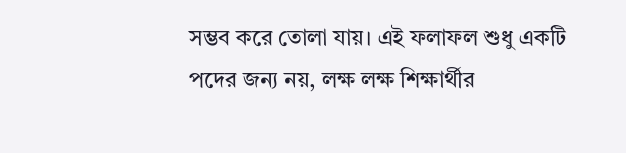সম্ভব করে তোলা যায়। এই ফলাফল শুধু একটি পদের জন্য নয়, লক্ষ লক্ষ শিক্ষার্থীর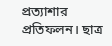প্রত্যাশার প্রতিফলন। ছাত্র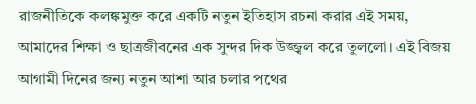রাজনীতিকে কলঙ্কমুক্ত করে একটি নতুন ইতিহাস রচনা করার এই সময়, আমাদের শিক্ষা ও ছাত্রজীবনের এক সুন্দর দিক উজ্জ্বল করে তুললো। এই বিজয় আগামী দিনের জন্য নতুন আশা আর চলার পথের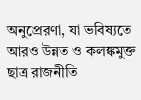অনুপ্রেরণা, যা ভবিষ্যতে আরও উন্নত ও কলঙ্কমুক্ত ছাত্র রাজনীতি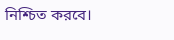নিশ্চিত করবে।